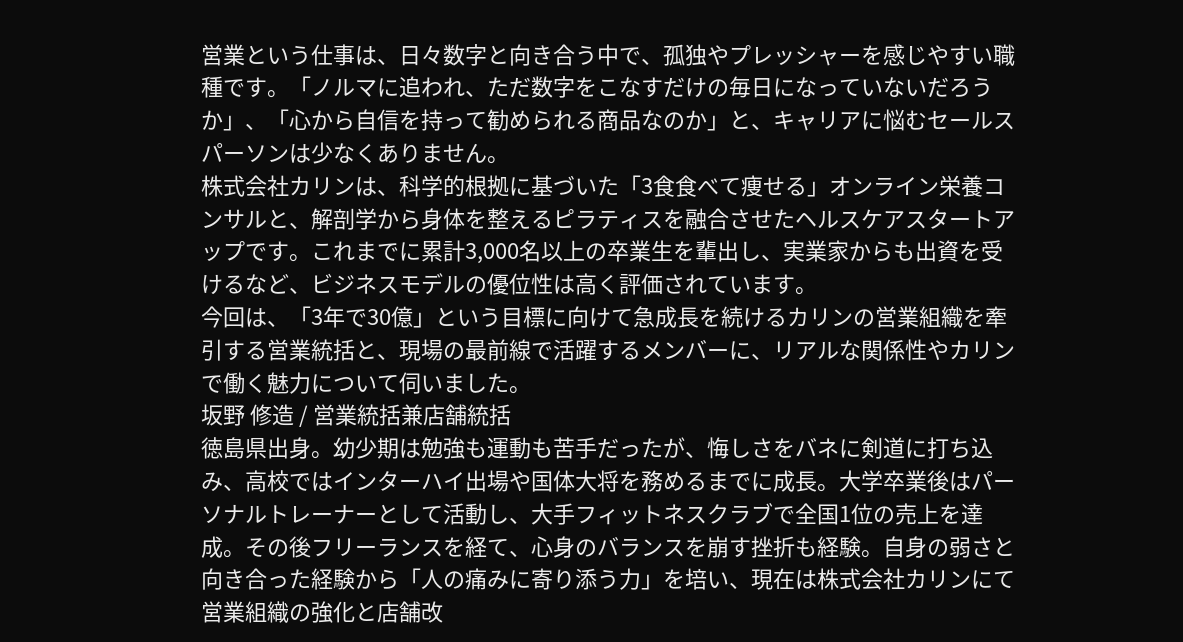営業という仕事は、日々数字と向き合う中で、孤独やプレッシャーを感じやすい職種です。「ノルマに追われ、ただ数字をこなすだけの毎日になっていないだろうか」、「心から自信を持って勧められる商品なのか」と、キャリアに悩むセールスパーソンは少なくありません。
株式会社カリンは、科学的根拠に基づいた「3食食べて痩せる」オンライン栄養コンサルと、解剖学から身体を整えるピラティスを融合させたヘルスケアスタートアップです。これまでに累計3,000名以上の卒業生を輩出し、実業家からも出資を受けるなど、ビジネスモデルの優位性は高く評価されています。
今回は、「3年で30億」という目標に向けて急成長を続けるカリンの営業組織を牽引する営業統括と、現場の最前線で活躍するメンバーに、リアルな関係性やカリンで働く魅力について伺いました。
坂野 修造 / 営業統括兼店舗統括
徳島県出身。幼少期は勉強も運動も苦手だったが、悔しさをバネに剣道に打ち込み、高校ではインターハイ出場や国体大将を務めるまでに成長。大学卒業後はパーソナルトレーナーとして活動し、大手フィットネスクラブで全国1位の売上を達成。その後フリーランスを経て、心身のバランスを崩す挫折も経験。自身の弱さと向き合った経験から「人の痛みに寄り添う力」を培い、現在は株式会社カリンにて営業組織の強化と店舗改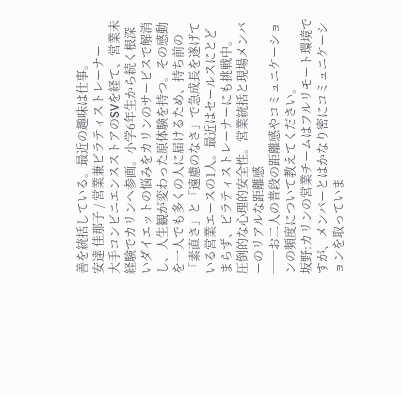善を統括している。最近の趣味は仕事。
安達 佳那子 / 営業兼ピラティストレーナー
大手コンビニエンスストアのSVを経て、営業未経験でカリンへ参画。小学6年生から続く根深いダイエットの悩みをカリンのサービスで解消し、人生観が変わった原体験を持つ。その感動を一人でも多くの人に届けるため、持ち前の「素直さ」と「遠慮のなさ」で急成長を遂げている営業エースの1人。最近はセールスにとどまらず、ピラティストレーナーにも挑戦中。
圧倒的な心理的安全性。営業統括と現場メンバーのリアルな距離感
──お二人の普段の距離感やコミュニケーションの頻度について教えてください。
坂野:カリンの営業チームはフルリモート環境ですが、メンバーとはかなり密にコミュニケーションを取っていま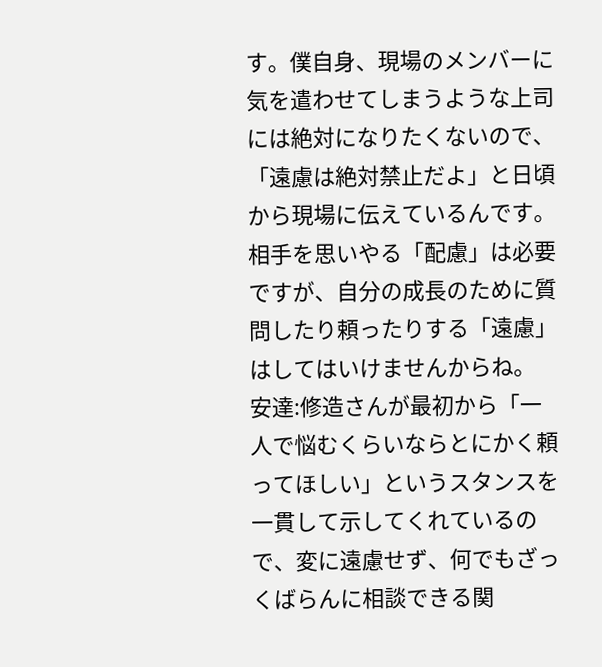す。僕自身、現場のメンバーに気を遣わせてしまうような上司には絶対になりたくないので、「遠慮は絶対禁止だよ」と日頃から現場に伝えているんです。相手を思いやる「配慮」は必要ですが、自分の成長のために質問したり頼ったりする「遠慮」はしてはいけませんからね。
安達:修造さんが最初から「一人で悩むくらいならとにかく頼ってほしい」というスタンスを一貫して示してくれているので、変に遠慮せず、何でもざっくばらんに相談できる関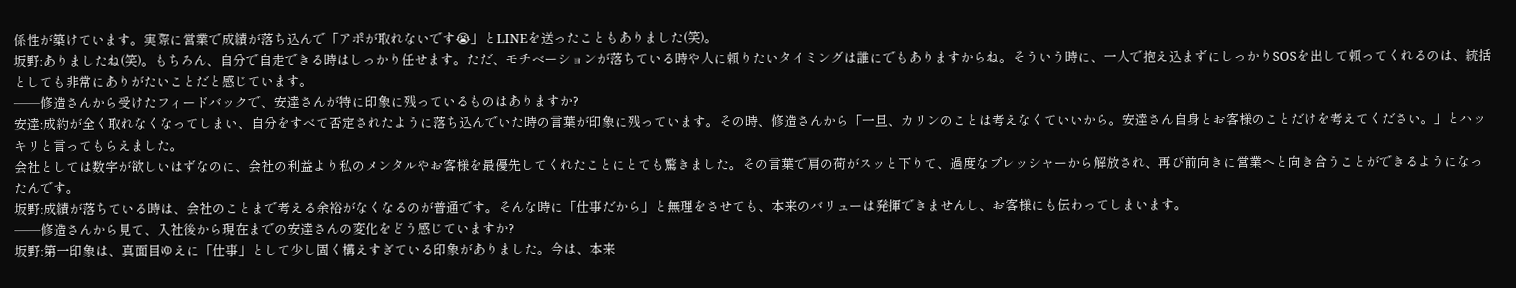係性が築けています。実際に営業で成績が落ち込んで「アポが取れないです😭」とLINEを送ったこともありました(笑)。
坂野:ありましたね(笑)。もちろん、自分で自走できる時はしっかり任せます。ただ、モチベーションが落ちている時や人に頼りたいタイミングは誰にでもありますからね。そういう時に、一人で抱え込まずにしっかりSOSを出して頼ってくれるのは、統括としても非常にありがたいことだと感じています。
──修造さんから受けたフィードバックで、安達さんが特に印象に残っているものはありますか?
安達:成約が全く取れなくなってしまい、自分をすべて否定されたように落ち込んでいた時の言葉が印象に残っています。その時、修造さんから「一旦、カリンのことは考えなくていいから。安達さん自身とお客様のことだけを考えてください。」とハッキリと言ってもらえました。
会社としては数字が欲しいはずなのに、会社の利益より私のメンタルやお客様を最優先してくれたことにとても驚きました。その言葉で肩の荷がスッと下りて、過度なプレッシャーから解放され、再び前向きに営業へと向き合うことができるようになったんです。
坂野:成績が落ちている時は、会社のことまで考える余裕がなくなるのが普通です。そんな時に「仕事だから」と無理をさせても、本来のバリューは発揮できませんし、お客様にも伝わってしまいます。
──修造さんから見て、入社後から現在までの安達さんの変化をどう感じていますか?
坂野:第一印象は、真面目ゆえに「仕事」として少し固く構えすぎている印象がありました。今は、本来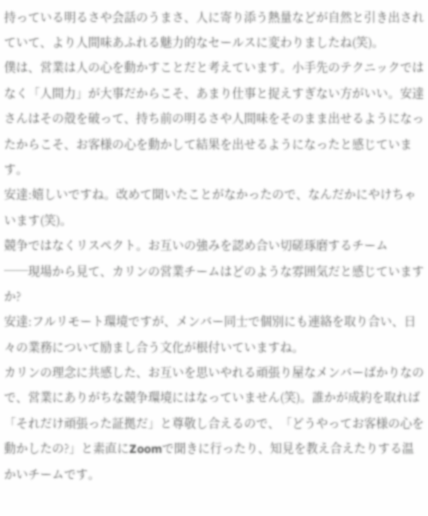持っている明るさや会話のうまさ、人に寄り添う熱量などが自然と引き出されていて、より人間味あふれる魅力的なセールスに変わりましたね(笑)。
僕は、営業は人の心を動かすことだと考えています。小手先のテクニックではなく「人間力」が大事だからこそ、あまり仕事と捉えすぎない方がいい。安達さんはその殻を破って、持ち前の明るさや人間味をそのまま出せるようになったからこそ、お客様の心を動かして結果を出せるようになったと感じています。
安達:嬉しいですね。改めて聞いたことがなかったので、なんだかにやけちゃいます(笑)。
競争ではなくリスペクト。お互いの強みを認め合い切磋琢磨するチーム
──現場から見て、カリンの営業チームはどのような雰囲気だと感じていますか?
安達:フルリモート環境ですが、メンバー同士で個別にも連絡を取り合い、日々の業務について励まし合う文化が根付いていますね。
カリンの理念に共感した、お互いを思いやれる頑張り屋なメンバーばかりなので、営業にありがちな競争環境にはなっていません(笑)。誰かが成約を取れば「それだけ頑張った証拠だ」と尊敬し合えるので、「どうやってお客様の心を動かしたの?」と素直にZoomで聞きに行ったり、知見を教え合えたりする温かいチームです。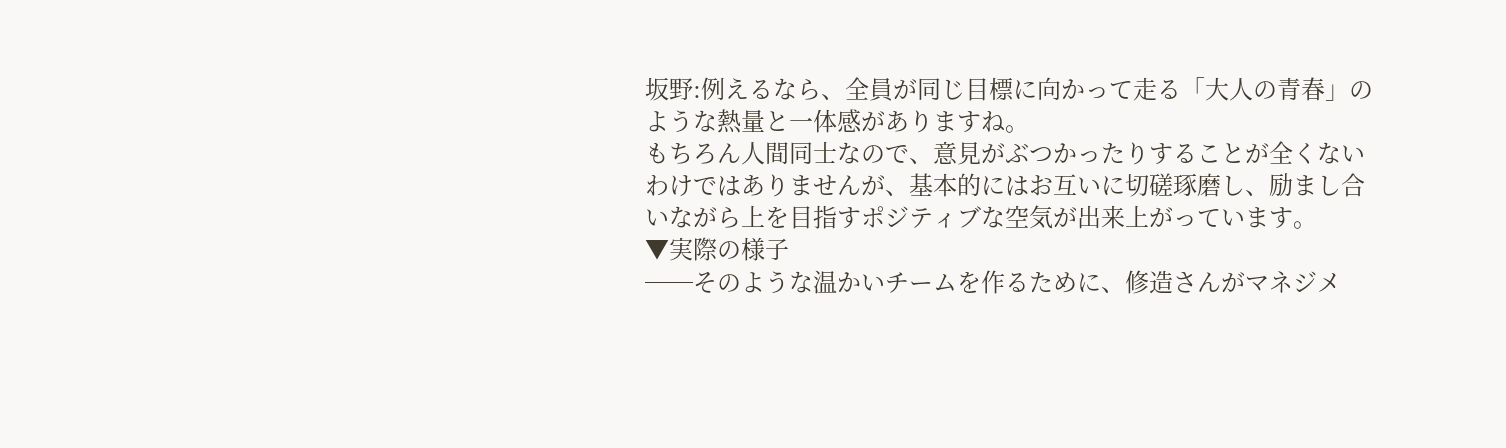坂野:例えるなら、全員が同じ目標に向かって走る「大人の青春」のような熱量と一体感がありますね。
もちろん人間同士なので、意見がぶつかったりすることが全くないわけではありませんが、基本的にはお互いに切磋琢磨し、励まし合いながら上を目指すポジティブな空気が出来上がっています。
▼実際の様子
──そのような温かいチームを作るために、修造さんがマネジメ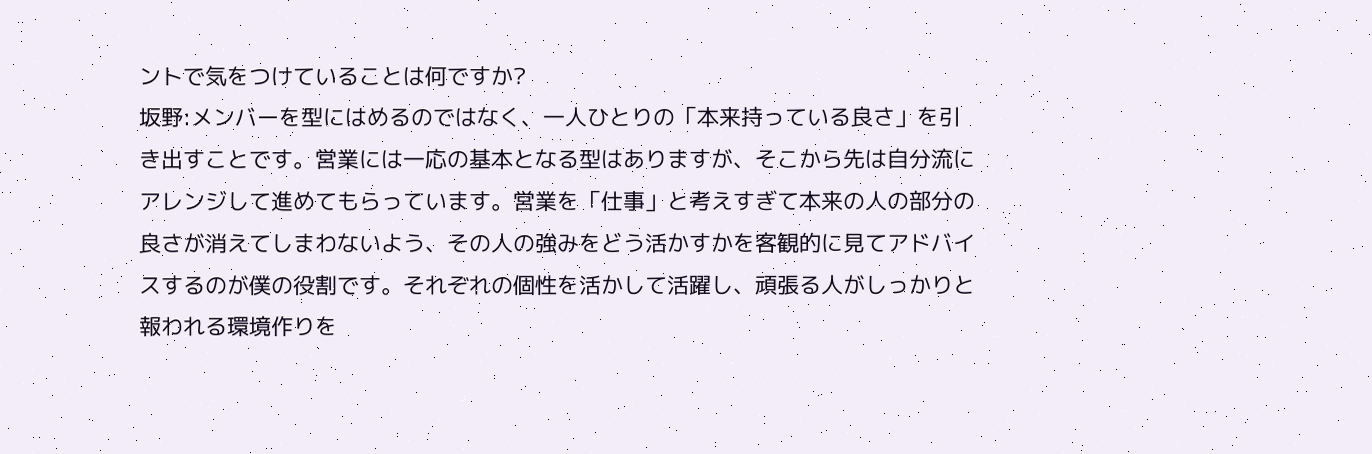ントで気をつけていることは何ですか?
坂野:メンバーを型にはめるのではなく、一人ひとりの「本来持っている良さ」を引き出すことです。営業には一応の基本となる型はありますが、そこから先は自分流にアレンジして進めてもらっています。営業を「仕事」と考えすぎて本来の人の部分の良さが消えてしまわないよう、その人の強みをどう活かすかを客観的に見てアドバイスするのが僕の役割です。それぞれの個性を活かして活躍し、頑張る人がしっかりと報われる環境作りを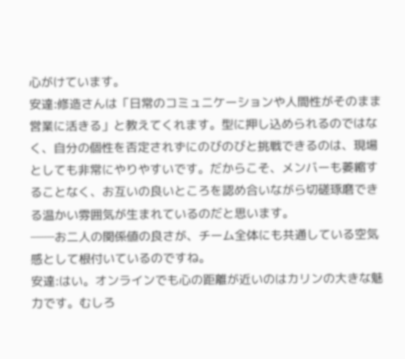心がけています。
安達:修造さんは「日常のコミュニケーションや人間性がそのまま営業に活きる」と教えてくれます。型に押し込められるのではなく、自分の個性を否定されずにのびのびと挑戦できるのは、現場としても非常にやりやすいです。だからこそ、メンバーも萎縮することなく、お互いの良いところを認め合いながら切磋琢磨できる温かい雰囲気が生まれているのだと思います。
──お二人の関係値の良さが、チーム全体にも共通している空気感として根付いているのですね。
安達:はい。オンラインでも心の距離が近いのはカリンの大きな魅力です。むしろ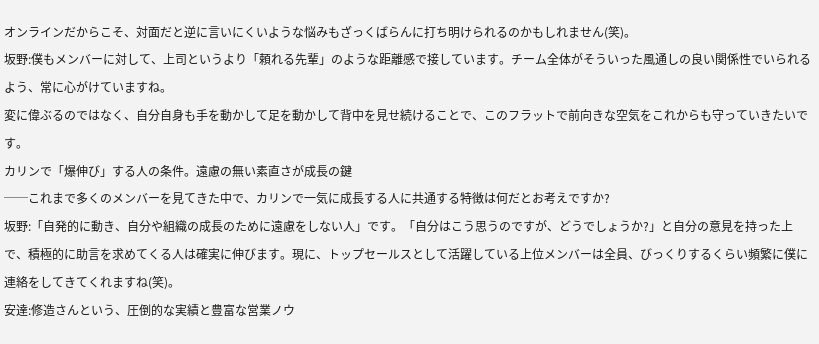オンラインだからこそ、対面だと逆に言いにくいような悩みもざっくばらんに打ち明けられるのかもしれません(笑)。
坂野:僕もメンバーに対して、上司というより「頼れる先輩」のような距離感で接しています。チーム全体がそういった風通しの良い関係性でいられるよう、常に心がけていますね。
変に偉ぶるのではなく、自分自身も手を動かして足を動かして背中を見せ続けることで、このフラットで前向きな空気をこれからも守っていきたいです。
カリンで「爆伸び」する人の条件。遠慮の無い素直さが成長の鍵
──これまで多くのメンバーを見てきた中で、カリンで一気に成長する人に共通する特徴は何だとお考えですか?
坂野:「自発的に動き、自分や組織の成長のために遠慮をしない人」です。「自分はこう思うのですが、どうでしょうか?」と自分の意見を持った上で、積極的に助言を求めてくる人は確実に伸びます。現に、トップセールスとして活躍している上位メンバーは全員、びっくりするくらい頻繁に僕に連絡をしてきてくれますね(笑)。
安達:修造さんという、圧倒的な実績と豊富な営業ノウ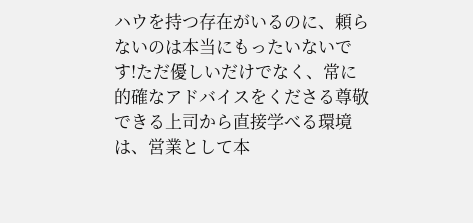ハウを持つ存在がいるのに、頼らないのは本当にもったいないです!ただ優しいだけでなく、常に的確なアドバイスをくださる尊敬できる上司から直接学べる環境は、営業として本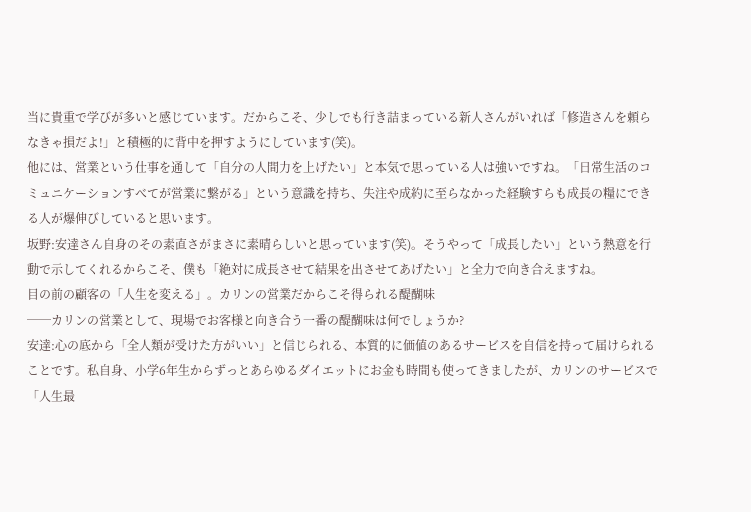当に貴重で学びが多いと感じています。だからこそ、少しでも行き詰まっている新人さんがいれば「修造さんを頼らなきゃ損だよ!」と積極的に背中を押すようにしています(笑)。
他には、営業という仕事を通して「自分の人間力を上げたい」と本気で思っている人は強いですね。「日常生活のコミュニケーションすべてが営業に繋がる」という意識を持ち、失注や成約に至らなかった経験すらも成長の糧にできる人が爆伸びしていると思います。
坂野:安達さん自身のその素直さがまさに素晴らしいと思っています(笑)。そうやって「成長したい」という熱意を行動で示してくれるからこそ、僕も「絶対に成長させて結果を出させてあげたい」と全力で向き合えますね。
目の前の顧客の「人生を変える」。カリンの営業だからこそ得られる醍醐味
──カリンの営業として、現場でお客様と向き合う一番の醍醐味は何でしょうか?
安達:心の底から「全人類が受けた方がいい」と信じられる、本質的に価値のあるサービスを自信を持って届けられることです。私自身、小学6年生からずっとあらゆるダイエットにお金も時間も使ってきましたが、カリンのサービスで「人生最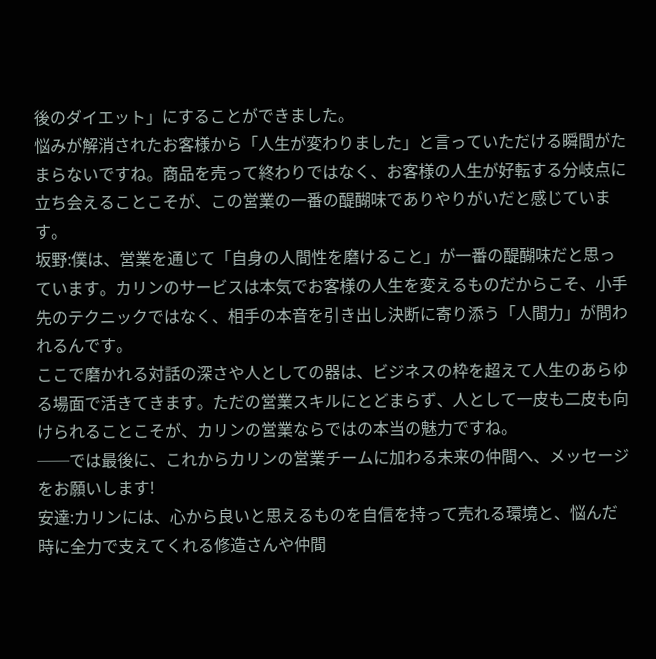後のダイエット」にすることができました。
悩みが解消されたお客様から「人生が変わりました」と言っていただける瞬間がたまらないですね。商品を売って終わりではなく、お客様の人生が好転する分岐点に立ち会えることこそが、この営業の一番の醍醐味でありやりがいだと感じています。
坂野:僕は、営業を通じて「自身の人間性を磨けること」が一番の醍醐味だと思っています。カリンのサービスは本気でお客様の人生を変えるものだからこそ、小手先のテクニックではなく、相手の本音を引き出し決断に寄り添う「人間力」が問われるんです。
ここで磨かれる対話の深さや人としての器は、ビジネスの枠を超えて人生のあらゆる場面で活きてきます。ただの営業スキルにとどまらず、人として一皮も二皮も向けられることこそが、カリンの営業ならではの本当の魅力ですね。
──では最後に、これからカリンの営業チームに加わる未来の仲間へ、メッセージをお願いします!
安達:カリンには、心から良いと思えるものを自信を持って売れる環境と、悩んだ時に全力で支えてくれる修造さんや仲間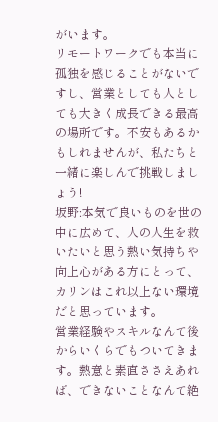がいます。
リモートワークでも本当に孤独を感じることがないですし、営業としても人としても大きく成長できる最高の場所です。不安もあるかもしれませんが、私たちと一緒に楽しんで挑戦しましょう!
坂野:本気で良いものを世の中に広めて、人の人生を救いたいと思う熱い気持ちや向上心がある方にとって、カリンはこれ以上ない環境だと思っています。
営業経験やスキルなんて後からいくらでもついてきます。熱意と素直ささえあれば、できないことなんて絶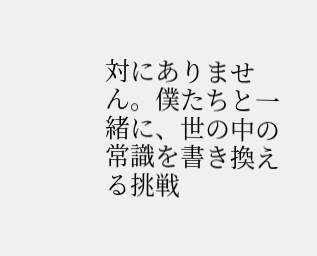対にありません。僕たちと一緒に、世の中の常識を書き換える挑戦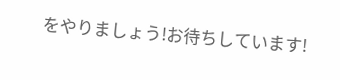をやりましょう!お待ちしています!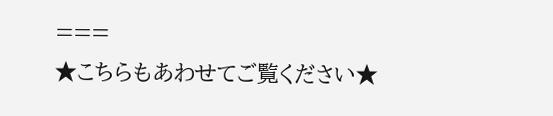===
★こちらもあわせてご覧ください★